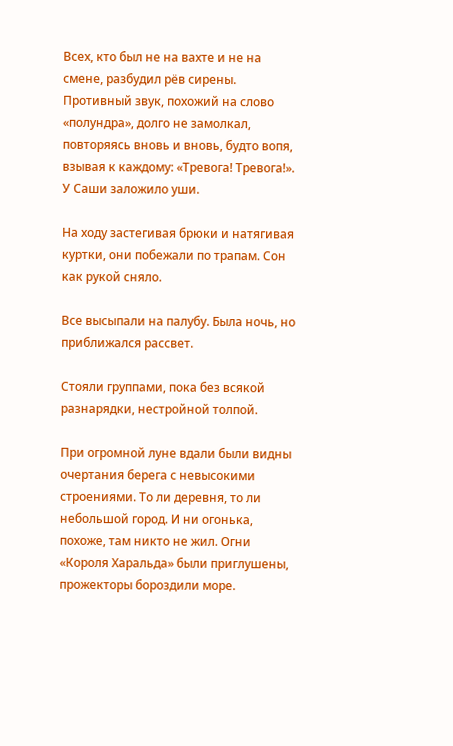Всех, кто был не на вахте и не на смене, разбудил рёв сирены. Противный звук, похожий на слово «полундра», долго не замолкал, повторяясь вновь и вновь, будто вопя, взывая к каждому: «Тревога! Тревога!». У Саши заложило уши.

На ходу застегивая брюки и натягивая куртки, они побежали по трапам. Сон как рукой сняло.

Все высыпали на палубу. Была ночь, но приближался рассвет.

Стояли группами, пока без всякой разнарядки, нестройной толпой.

При огромной луне вдали были видны очертания берега с невысокими строениями. То ли деревня, то ли небольшой город. И ни огонька, похоже, там никто не жил. Огни «Короля Харальда» были приглушены, прожекторы бороздили море.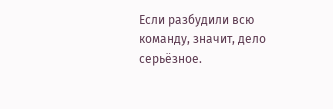Если разбудили всю команду, значит, дело серьёзное.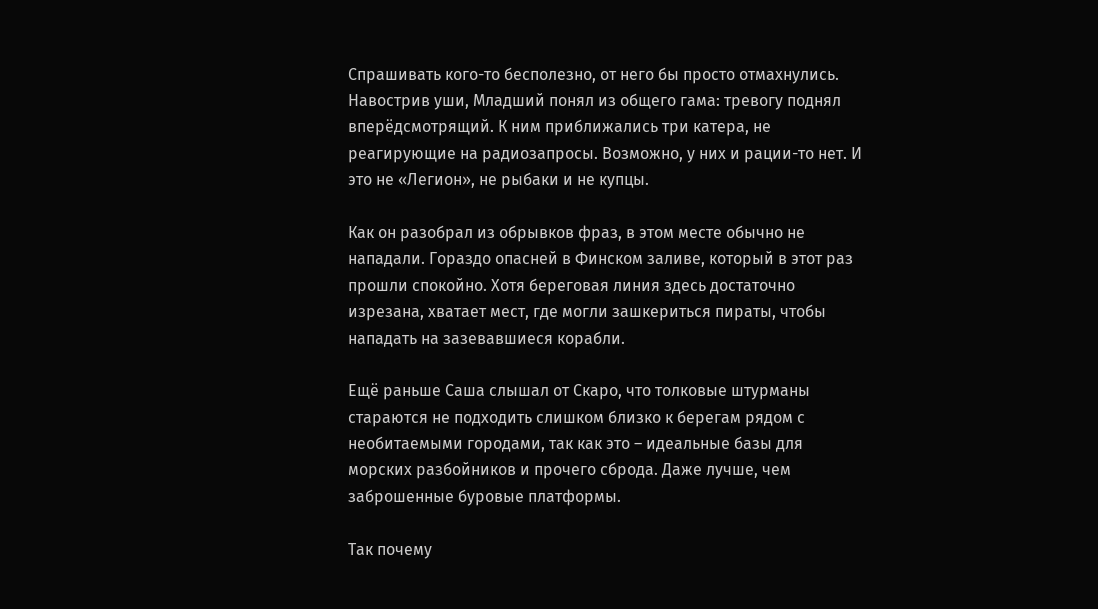Спрашивать кого-то бесполезно, от него бы просто отмахнулись. Навострив уши, Младший понял из общего гама: тревогу поднял вперёдсмотрящий. К ним приближались три катера, не реагирующие на радиозапросы. Возможно, у них и рации-то нет. И это не «Легион», не рыбаки и не купцы.

Как он разобрал из обрывков фраз, в этом месте обычно не нападали. Гораздо опасней в Финском заливе, который в этот раз прошли спокойно. Хотя береговая линия здесь достаточно изрезана, хватает мест, где могли зашкериться пираты, чтобы нападать на зазевавшиеся корабли.

Ещё раньше Саша слышал от Скаро, что толковые штурманы стараются не подходить слишком близко к берегам рядом с необитаемыми городами, так как это – идеальные базы для морских разбойников и прочего сброда. Даже лучше, чем заброшенные буровые платформы.

Так почему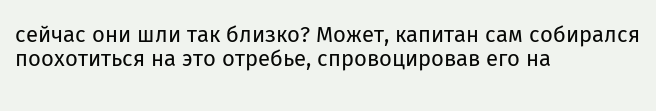сейчас они шли так близко? Может, капитан сам собирался поохотиться на это отребье, спровоцировав его на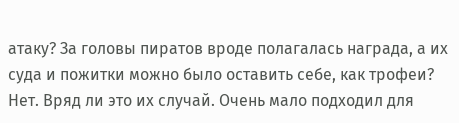атаку? За головы пиратов вроде полагалась награда, а их суда и пожитки можно было оставить себе, как трофеи? Нет. Вряд ли это их случай. Очень мало подходил для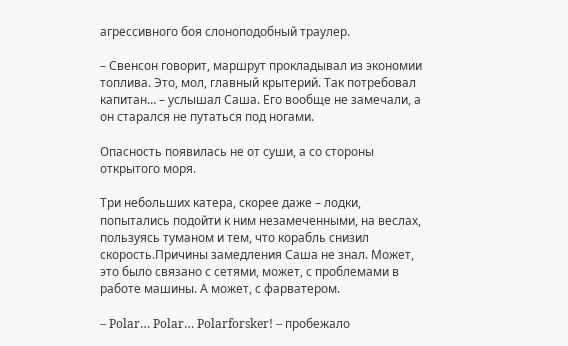агрессивного боя слоноподобный траулер.

– Свенсон говорит, маршрут прокладывал из экономии топлива. Это, мол, главный крытерий. Так потребовал капитан… – услышал Саша. Его вообще не замечали, а он старался не путаться под ногами.

Опасность появилась не от суши, а со стороны открытого моря.

Три небольших катера, скорее даже – лодки, попытались подойти к ним незамеченными, на веслах, пользуясь туманом и тем, что корабль снизил скорость.Причины замедления Саша не знал. Может, это было связано с сетями, может, с проблемами в работе машины. А может, с фарватером.

– Polar… Polar… Polarforsker! – пробежало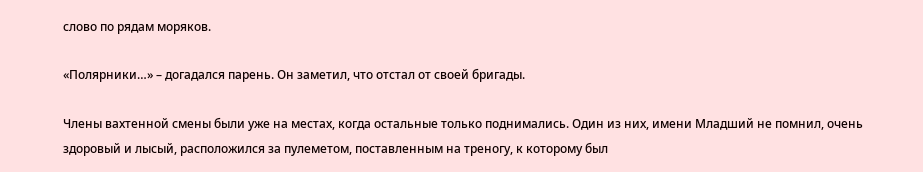слово по рядам моряков.

«Полярники…» – догадался парень. Он заметил, что отстал от своей бригады.

Члены вахтенной смены были уже на местах, когда остальные только поднимались. Один из них, имени Младший не помнил, очень здоровый и лысый, расположился за пулеметом, поставленным на треногу, к которому был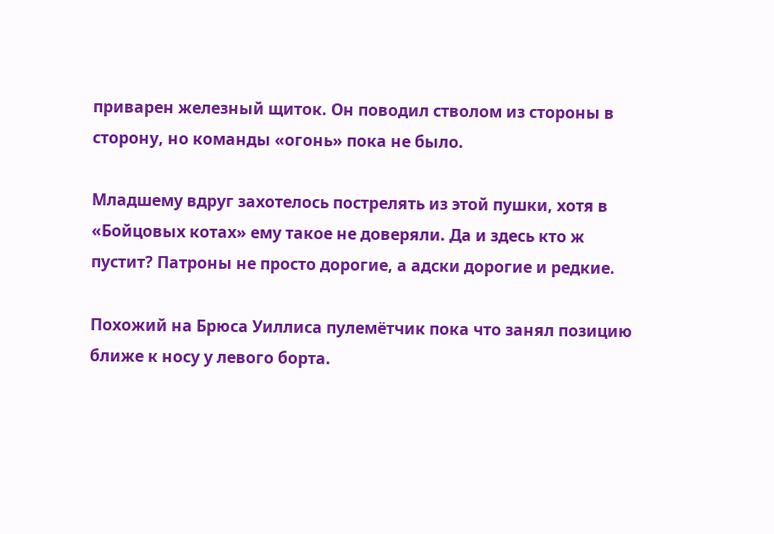приварен железный щиток. Он поводил стволом из стороны в сторону, но команды «огонь» пока не было.

Младшему вдруг захотелось пострелять из этой пушки, хотя в «Бойцовых котах» ему такое не доверяли. Да и здесь кто ж пустит? Патроны не просто дорогие, а адски дорогие и редкие.

Похожий на Брюса Уиллиса пулемётчик пока что занял позицию ближе к носу у левого борта.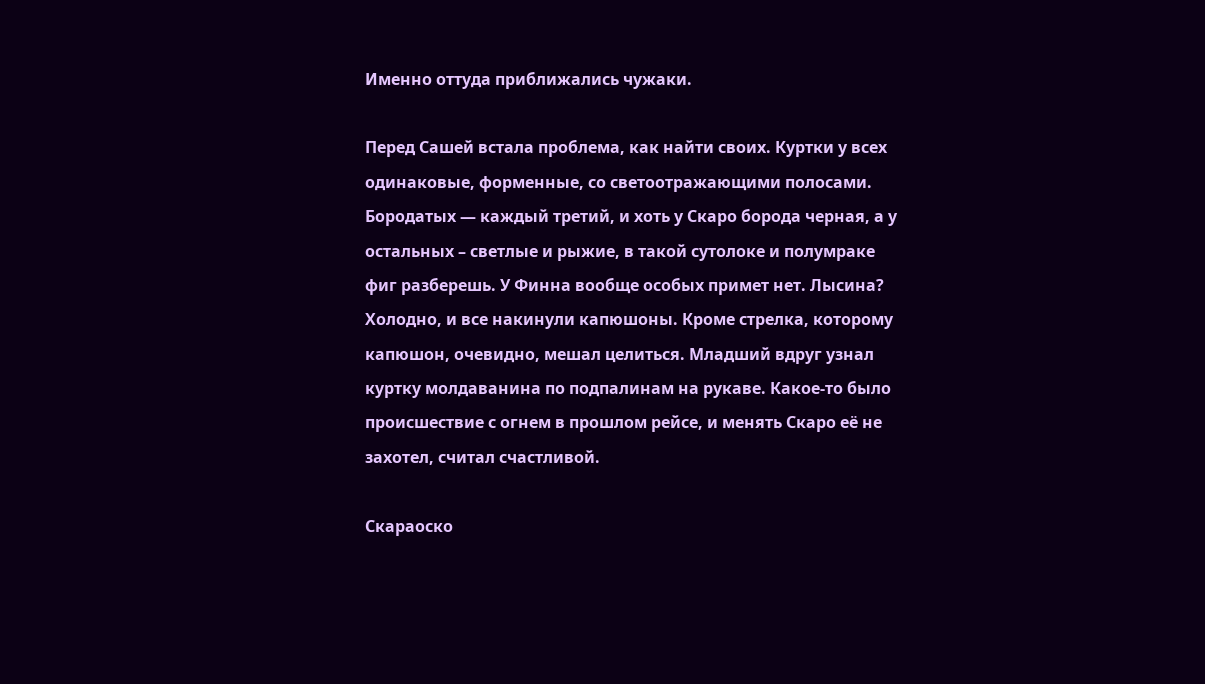Именно оттуда приближались чужаки.

Перед Сашей встала проблема, как найти своих. Куртки у всех одинаковые, форменные, со светоотражающими полосами. Бородатых — каждый третий, и хоть у Скаро борода черная, а у остальных – светлые и рыжие, в такой сутолоке и полумраке фиг разберешь. У Финна вообще особых примет нет. Лысина? Холодно, и все накинули капюшоны. Кроме стрелка, которому капюшон, очевидно, мешал целиться. Младший вдруг узнал куртку молдаванина по подпалинам на рукаве. Какое-то было происшествие с огнем в прошлом рейсе, и менять Скаро её не захотел, считал счастливой.

Скараоско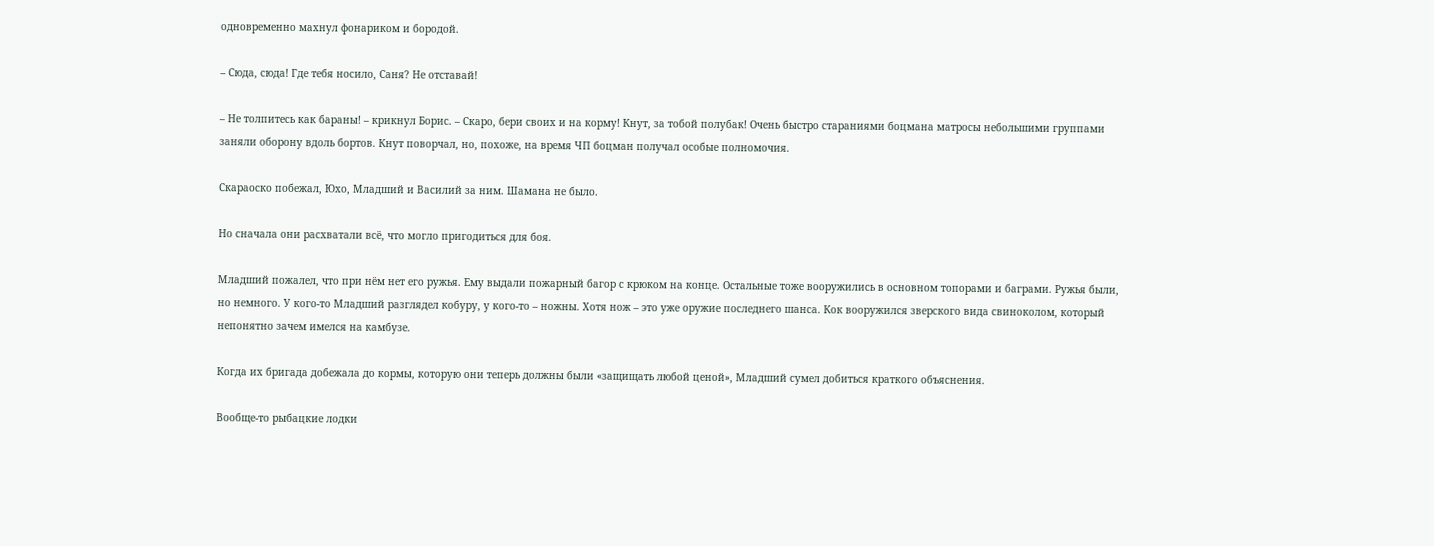одновременно махнул фонариком и бородой.

– Сюда, сюда! Где тебя носило, Саня? Не отставай!

– Не толпитесь как бараны! – крикнул Борис. – Скаро, бери своих и на корму! Кнут, за тобой полубак! Очень быстро стараниями боцмана матросы небольшими группами заняли оборону вдоль бортов. Кнут поворчал, но, похоже, на время ЧП боцман получал особые полномочия.

Скараоско побежал, Юхо, Младший и Василий за ним. Шамана не было.

Но сначала они расхватали всё, что могло пригодиться для боя.

Младший пожалел, что при нём нет его ружья. Ему выдали пожарный багор с крюком на конце. Остальные тоже вооружились в основном топорами и баграми. Ружья были, но немного. У кого-то Младший разглядел кобуру, у кого-то – ножны. Хотя нож – это уже оружие последнего шанса. Кок вооружился зверского вида свиноколом, который непонятно зачем имелся на камбузе.

Когда их бригада добежала до кормы, которую они теперь должны были «защищать любой ценой», Младший сумел добиться краткого объяснения.

Вообще-то рыбацкие лодки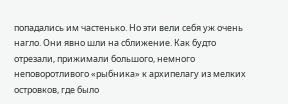попадались им частенько. Но эти вели себя уж очень нагло. Они явно шли на сближение. Как будто отрезали, прижимали большого, немного неповоротливого «рыбника» к архипелагу из мелких островков, где было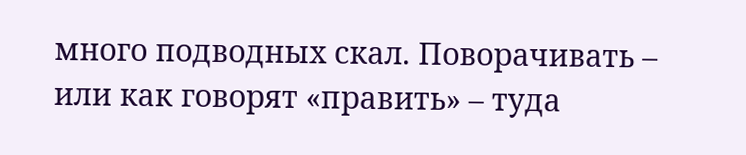много подводных скал. Поворачивать – или как говорят «править» – туда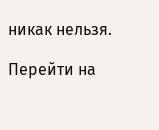никак нельзя.

Перейти на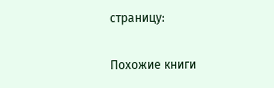страницу:

Похожие книги